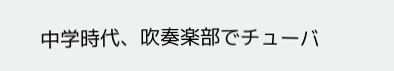中学時代、吹奏楽部でチューバ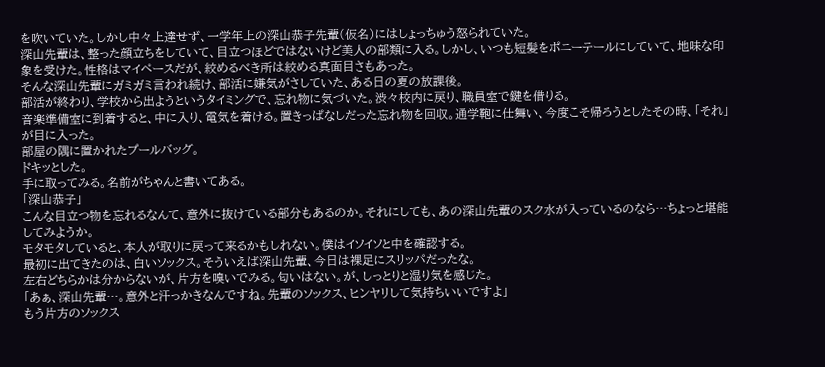を吹いていた。しかし中々上達せず、一学年上の深山恭子先輩(仮名)にはしょっちゅう怒られていた。
深山先輩は、整った顔立ちをしていて、目立つほどではないけど美人の部類に入る。しかし、いつも短髪をポニーテールにしていて、地味な印象を受けた。性格はマイペースだが、絞めるべき所は絞める真面目さもあった。
そんな深山先輩にガミガミ言われ続け、部活に嫌気がさしていた、ある日の夏の放課後。
部活が終わり、学校から出ようというタイミングで、忘れ物に気づいた。渋々校内に戻り、職員室で鍵を借りる。
音楽準備室に到着すると、中に入り、電気を着ける。置きっぱなしだった忘れ物を回収。通学鞄に仕舞い、今度こそ帰ろうとしたその時、「それ」が目に入った。
部屋の隅に置かれたプールバッグ。
ドキッとした。
手に取ってみる。名前がちゃんと書いてある。
「深山恭子」
こんな目立つ物を忘れるなんて、意外に抜けている部分もあるのか。それにしても、あの深山先輩のスク水が入っているのなら…ちょっと堪能してみようか。
モタモタしていると、本人が取りに戻って来るかもしれない。僕はイソイソと中を確認する。
最初に出てきたのは、白いソックス。そういえば深山先輩、今日は裸足にスリッパだったな。
左右どちらかは分からないが、片方を嗅いでみる。匂いはない。が、しっとりと湿り気を感じた。
「あぁ、深山先輩…。意外と汗っかきなんですね。先輩のソックス、ヒンヤリして気持ちいいですよ」
もう片方のソックス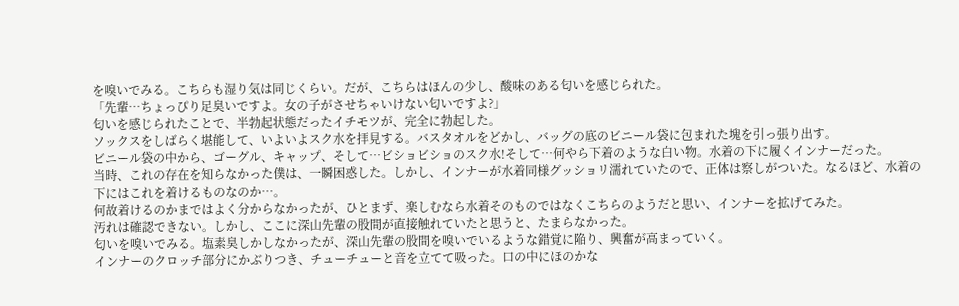を嗅いでみる。こちらも湿り気は同じくらい。だが、こちらはほんの少し、酸味のある匂いを感じられた。
「先輩…ちょっぴり足臭いですよ。女の子がさせちゃいけない匂いですよ?」
匂いを感じられたことで、半勃起状態だったイチモツが、完全に勃起した。
ソックスをしばらく堪能して、いよいよスク水を拝見する。バスタオルをどかし、バッグの底のビニール袋に包まれた塊を引っ張り出す。
ビニール袋の中から、ゴーグル、キャップ、そして…ビショビショのスク水!そして…何やら下着のような白い物。水着の下に履くインナーだった。
当時、これの存在を知らなかった僕は、一瞬困惑した。しかし、インナーが水着同様グッショリ濡れていたので、正体は察しがついた。なるほど、水着の下にはこれを着けるものなのか…。
何故着けるのかまではよく分からなかったが、ひとまず、楽しむなら水着そのものではなくこちらのようだと思い、インナーを拡げてみた。
汚れは確認できない。しかし、ここに深山先輩の股間が直接触れていたと思うと、たまらなかった。
匂いを嗅いでみる。塩素臭しかしなかったが、深山先輩の股間を嗅いでいるような錯覚に陥り、興奮が高まっていく。
インナーのクロッチ部分にかぶりつき、チューチューと音を立てて吸った。口の中にほのかな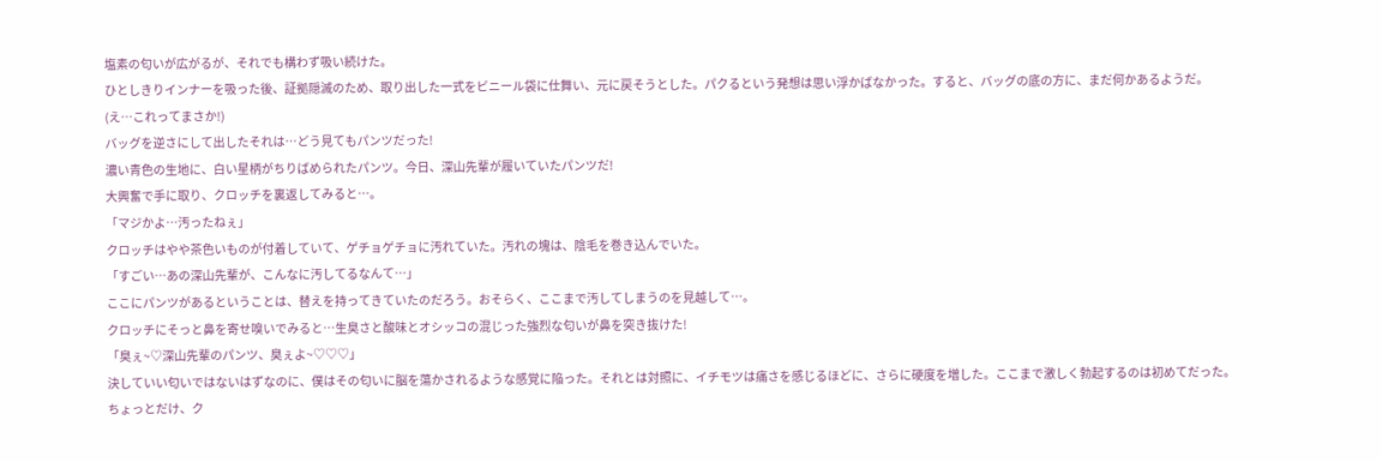塩素の匂いが広がるが、それでも構わず吸い続けた。
ひとしきりインナーを吸った後、証拠隠滅のため、取り出した一式をビニール袋に仕舞い、元に戻そうとした。パクるという発想は思い浮かばなかった。すると、バッグの底の方に、まだ何かあるようだ。
(え…これってまさか!)
バッグを逆さにして出したそれは…どう見てもパンツだった!
濃い青色の生地に、白い星柄がちりばめられたパンツ。今日、深山先輩が履いていたパンツだ!
大興奮で手に取り、クロッチを裏返してみると…。
「マジかよ…汚ったねぇ」
クロッチはやや茶色いものが付着していて、ゲチョゲチョに汚れていた。汚れの塊は、陰毛を巻き込んでいた。
「すごい…あの深山先輩が、こんなに汚してるなんて…」
ここにパンツがあるということは、替えを持ってきていたのだろう。おそらく、ここまで汚してしまうのを見越して…。
クロッチにそっと鼻を寄せ嗅いでみると…生臭さと酸味とオシッコの混じった強烈な匂いが鼻を突き抜けた!
「臭ぇ~♡深山先輩のパンツ、臭ぇよ~♡♡♡」
決していい匂いではないはずなのに、僕はその匂いに脳を蕩かされるような感覚に陥った。それとは対照に、イチモツは痛さを感じるほどに、さらに硬度を増した。ここまで激しく勃起するのは初めてだった。
ちょっとだけ、ク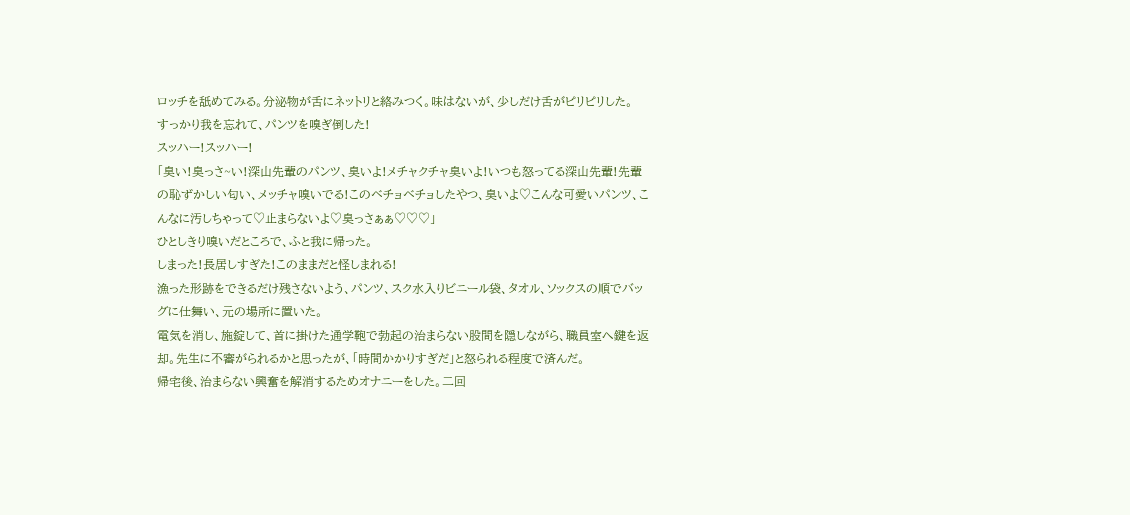ロッチを舐めてみる。分泌物が舌にネットリと絡みつく。味はないが、少しだけ舌がピリピリした。
すっかり我を忘れて、パンツを嗅ぎ倒した!
スッハー!スッハー!
「臭い!臭っさ~い!深山先輩のパンツ、臭いよ!メチャクチャ臭いよ!いつも怒ってる深山先輩!先輩の恥ずかしい匂い、メッチャ嗅いでる!このベチョベチョしたやつ、臭いよ♡こんな可愛いパンツ、こんなに汚しちゃって♡止まらないよ♡臭っさぁぁ♡♡♡」
ひとしきり嗅いだところで、ふと我に帰った。
しまった!長居しすぎた!このままだと怪しまれる!
漁った形跡をできるだけ残さないよう、パンツ、スク水入りビニール袋、タオル、ソックスの順でバッグに仕舞い、元の場所に置いた。
電気を消し、施錠して、首に掛けた通学鞄で勃起の治まらない股間を隠しながら、職員室へ鍵を返却。先生に不審がられるかと思ったが、「時間かかりすぎだ」と怒られる程度で済んだ。
帰宅後、治まらない興奮を解消するためオナニーをした。二回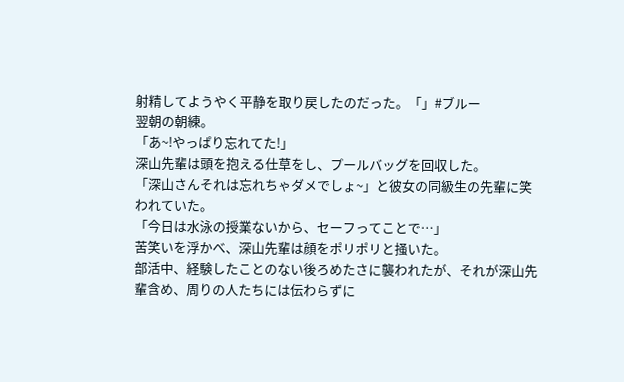射精してようやく平静を取り戻したのだった。「」#ブルー
翌朝の朝練。
「あ~!やっぱり忘れてた!」
深山先輩は頭を抱える仕草をし、プールバッグを回収した。
「深山さんそれは忘れちゃダメでしょ~」と彼女の同級生の先輩に笑われていた。
「今日は水泳の授業ないから、セーフってことで…」
苦笑いを浮かべ、深山先輩は顔をポリポリと掻いた。
部活中、経験したことのない後ろめたさに襲われたが、それが深山先輩含め、周りの人たちには伝わらずに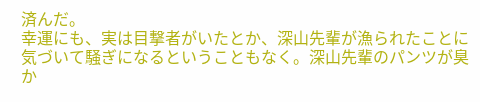済んだ。
幸運にも、実は目撃者がいたとか、深山先輩が漁られたことに気づいて騒ぎになるということもなく。深山先輩のパンツが臭か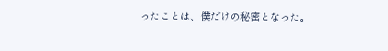ったことは、僕だけの秘密となった。